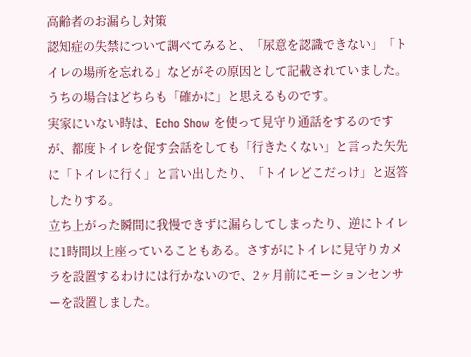高齢者のお漏らし対策
認知症の失禁について調べてみると、「尿意を認識できない」「トイレの場所を忘れる」などがその原因として記載されていました。うちの場合はどちらも「確かに」と思えるものです。
実家にいない時は、Echo Show を使って見守り通話をするのですが、都度トイレを促す会話をしても「行きたくない」と言った矢先に「トイレに行く」と言い出したり、「トイレどこだっけ」と返答したりする。
立ち上がった瞬間に我慢できずに漏らしてしまったり、逆にトイレに1時間以上座っていることもある。さすがにトイレに見守りカメラを設置するわけには行かないので、2ヶ月前にモーションセンサーを設置しました。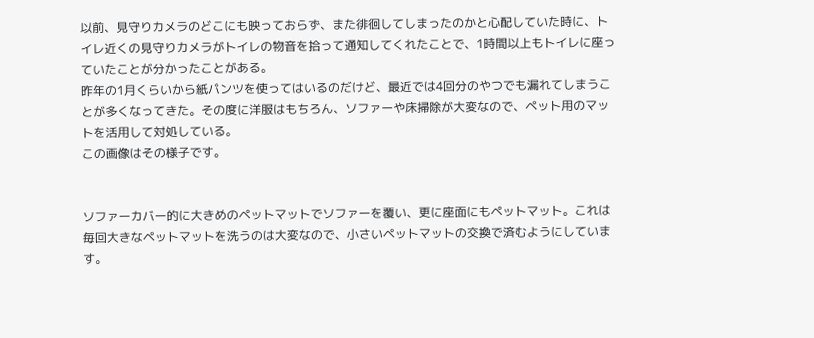以前、見守りカメラのどこにも映っておらず、また徘徊してしまったのかと心配していた時に、トイレ近くの見守りカメラがトイレの物音を拾って通知してくれたことで、1時間以上もトイレに座っていたことが分かったことがある。
昨年の1月くらいから紙パンツを使ってはいるのだけど、最近では4回分のやつでも漏れてしまうことが多くなってきた。その度に洋服はもちろん、ソファーや床掃除が大変なので、ペット用のマットを活用して対処している。
この画像はその様子です。


ソファーカバー的に大きめのペットマットでソファーを覆い、更に座面にもペットマット。これは毎回大きなペットマットを洗うのは大変なので、小さいペットマットの交換で済むようにしています。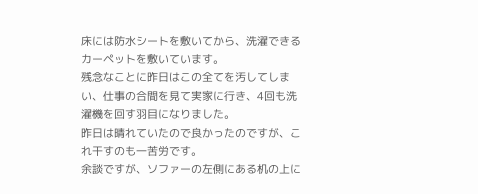床には防水シートを敷いてから、洗濯できるカーペットを敷いています。
残念なことに昨日はこの全てを汚してしまい、仕事の合間を見て実家に行き、4回も洗濯機を回す羽目になりました。
昨日は晴れていたので良かったのですが、これ干すのも一苦労です。
余談ですが、ソファーの左側にある机の上に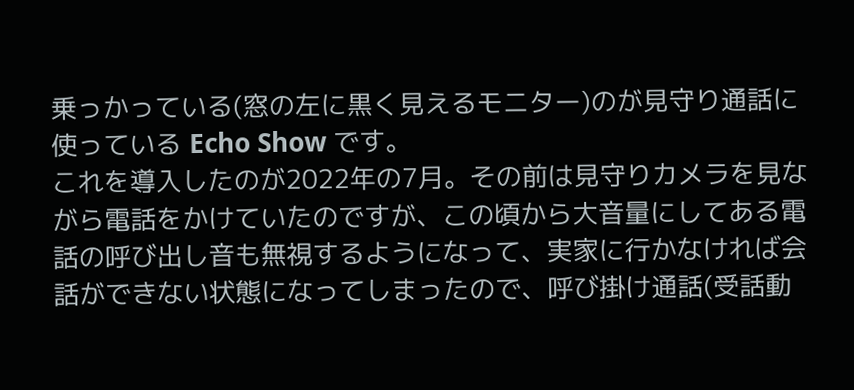乗っかっている(窓の左に黒く見えるモニター)のが見守り通話に使っている Echo Show です。
これを導入したのが2022年の7月。その前は見守りカメラを見ながら電話をかけていたのですが、この頃から大音量にしてある電話の呼び出し音も無視するようになって、実家に行かなければ会話ができない状態になってしまったので、呼び掛け通話(受話動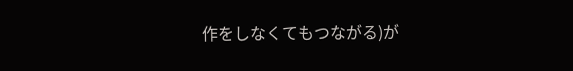作をしなくてもつながる)が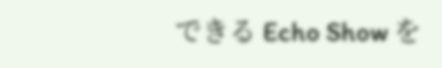できる Echo Show を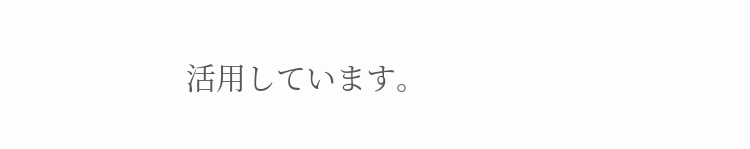活用しています。